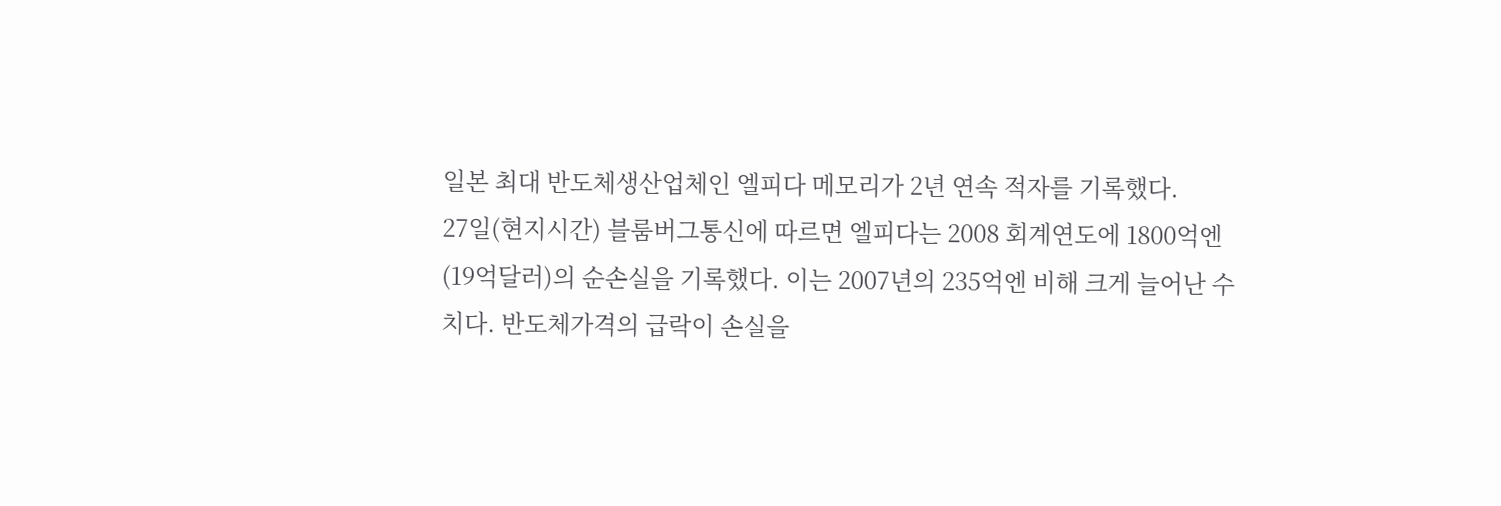일본 최대 반도체생산업체인 엘피다 메모리가 2년 연속 적자를 기록했다.
27일(현지시간) 블룸버그통신에 따르면 엘피다는 2008 회계연도에 1800억엔(19억달러)의 순손실을 기록했다. 이는 2007년의 235억엔 비해 크게 늘어난 수치다. 반도체가격의 급락이 손실을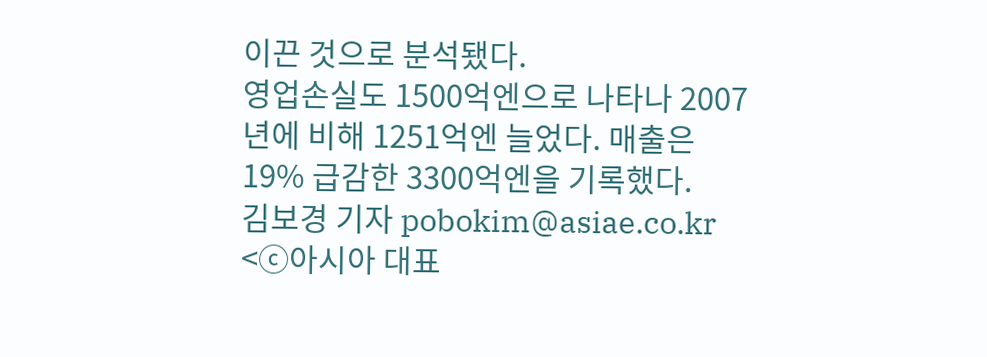이끈 것으로 분석됐다.
영업손실도 1500억엔으로 나타나 2007년에 비해 1251억엔 늘었다. 매출은 19% 급감한 3300억엔을 기록했다.
김보경 기자 pobokim@asiae.co.kr
<ⓒ아시아 대표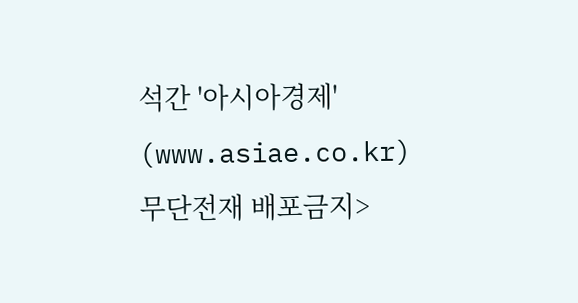석간 '아시아경제' (www.asiae.co.kr) 무단전재 배포금지>